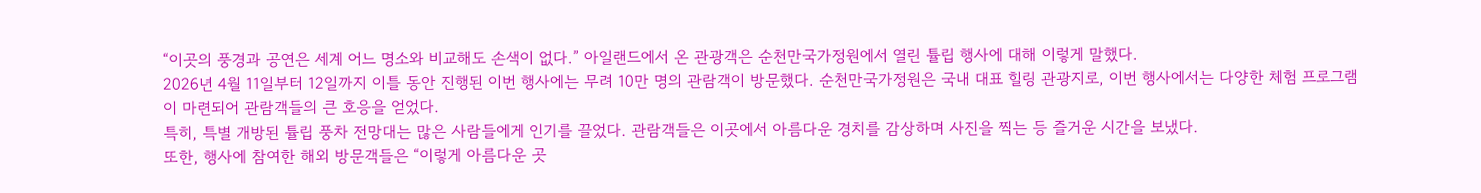“이곳의 풍경과 공연은 세계 어느 명소와 비교해도 손색이 없다.” 아일랜드에서 온 관광객은 순천만국가정원에서 열린 튤립 행사에 대해 이렇게 말했다.
2026년 4월 11일부터 12일까지 이틀 동안 진행된 이번 행사에는 무려 10만 명의 관람객이 방문했다. 순천만국가정원은 국내 대표 힐링 관광지로, 이번 행사에서는 다양한 체험 프로그램이 마련되어 관람객들의 큰 호응을 얻었다.
특히, 특별 개방된 튤립 풍차 전망대는 많은 사람들에게 인기를 끌었다. 관람객들은 이곳에서 아름다운 경치를 감상하며 사진을 찍는 등 즐거운 시간을 보냈다.
또한, 행사에 참여한 해외 방문객들은 “이렇게 아름다운 곳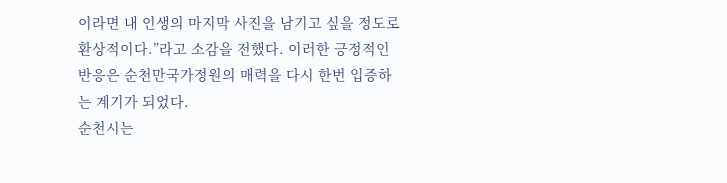이라면 내 인생의 마지막 사진을 남기고 싶을 정도로 환상적이다.”라고 소감을 전했다. 이러한 긍정적인 반응은 순천만국가정원의 매력을 다시 한번 입증하는 계기가 되었다.
순천시는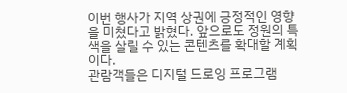이번 행사가 지역 상권에 긍정적인 영향을 미쳤다고 밝혔다. 앞으로도 정원의 특색을 살릴 수 있는 콘텐츠를 확대할 계획이다.
관람객들은 디지털 드로잉 프로그램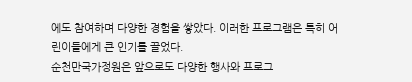에도 참여하며 다양한 경험을 쌓았다. 이러한 프로그램은 특히 어린이들에게 큰 인기를 끌었다.
순천만국가정원은 앞으로도 다양한 행사와 프로그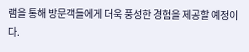램을 통해 방문객들에게 더욱 풍성한 경험을 제공할 예정이다.